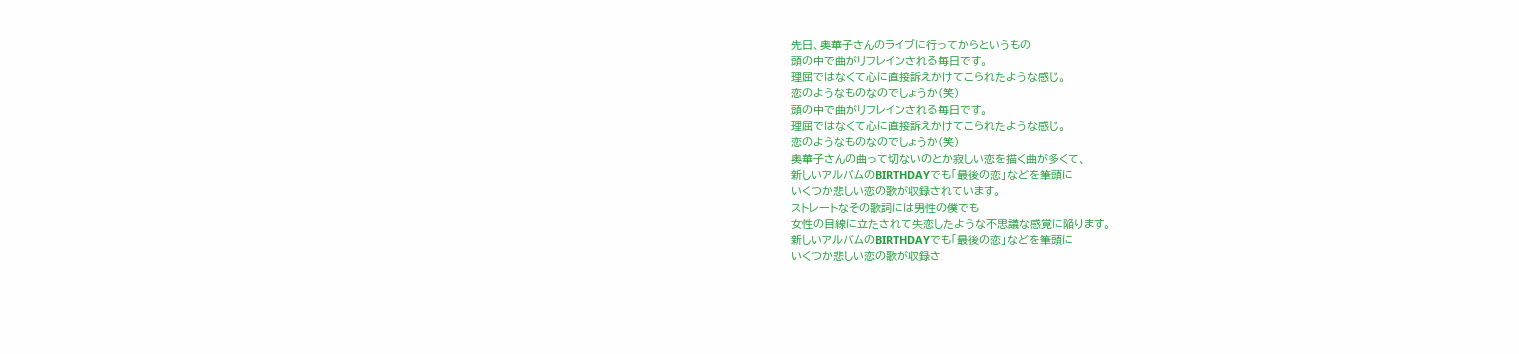先日、奥華子さんのライブに行ってからというもの
頭の中で曲がリフレインされる毎日です。
理屈ではなくて心に直接訴えかけてこられたような感じ。
恋のようなものなのでしょうか(笑)
頭の中で曲がリフレインされる毎日です。
理屈ではなくて心に直接訴えかけてこられたような感じ。
恋のようなものなのでしょうか(笑)
奥華子さんの曲って切ないのとか寂しい恋を描く曲が多くて、
新しいアルバムのBIRTHDAYでも「最後の恋」などを筆頭に
いくつか悲しい恋の歌が収録されています。
ストレートなその歌詞には男性の僕でも
女性の目線に立たされて失恋したような不思議な感覚に陥ります。
新しいアルバムのBIRTHDAYでも「最後の恋」などを筆頭に
いくつか悲しい恋の歌が収録さ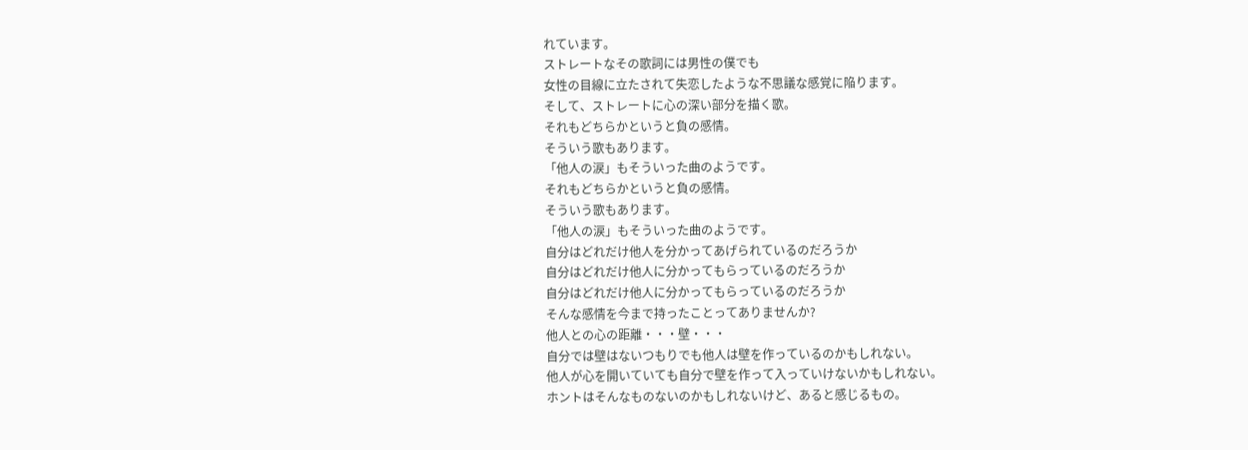れています。
ストレートなその歌詞には男性の僕でも
女性の目線に立たされて失恋したような不思議な感覚に陥ります。
そして、ストレートに心の深い部分を描く歌。
それもどちらかというと負の感情。
そういう歌もあります。
「他人の涙」もそういった曲のようです。
それもどちらかというと負の感情。
そういう歌もあります。
「他人の涙」もそういった曲のようです。
自分はどれだけ他人を分かってあげられているのだろうか
自分はどれだけ他人に分かってもらっているのだろうか
自分はどれだけ他人に分かってもらっているのだろうか
そんな感情を今まで持ったことってありませんか?
他人との心の距離・・・壁・・・
自分では壁はないつもりでも他人は壁を作っているのかもしれない。
他人が心を開いていても自分で壁を作って入っていけないかもしれない。
ホントはそんなものないのかもしれないけど、あると感じるもの。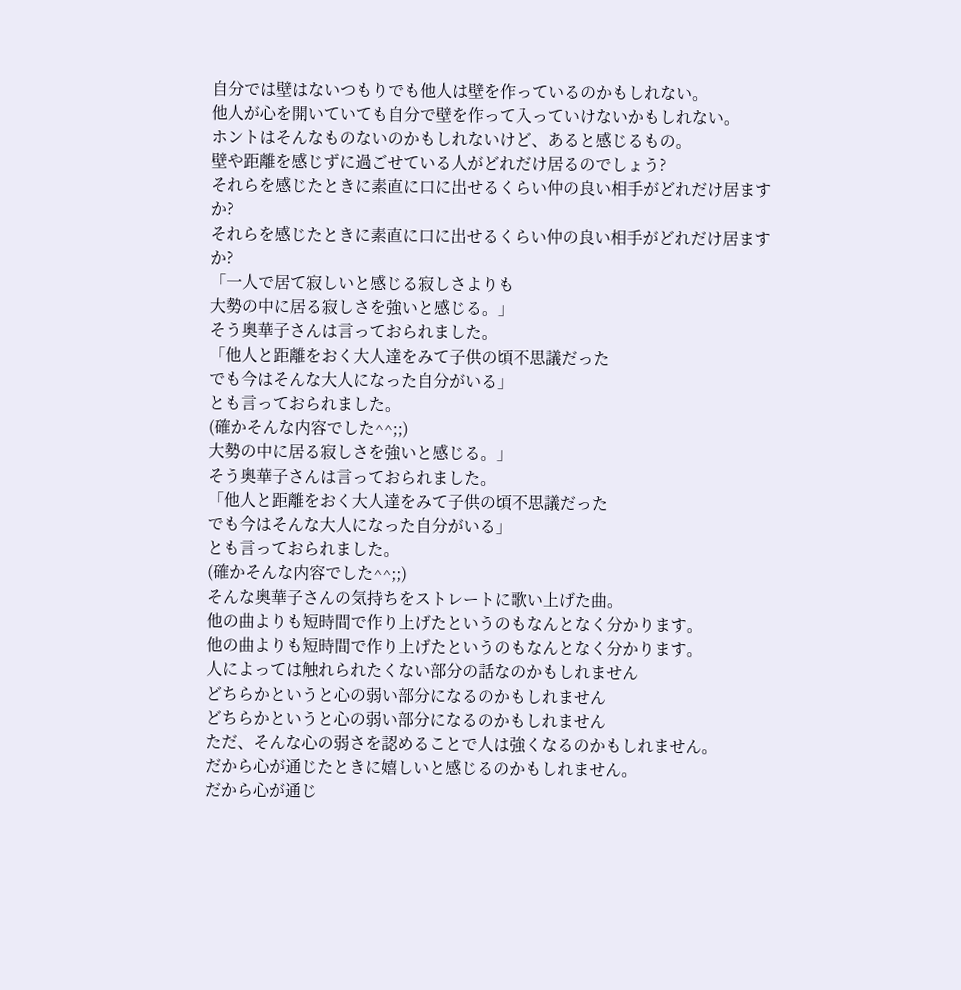自分では壁はないつもりでも他人は壁を作っているのかもしれない。
他人が心を開いていても自分で壁を作って入っていけないかもしれない。
ホントはそんなものないのかもしれないけど、あると感じるもの。
壁や距離を感じずに過ごせている人がどれだけ居るのでしょう?
それらを感じたときに素直に口に出せるくらい仲の良い相手がどれだけ居ますか?
それらを感じたときに素直に口に出せるくらい仲の良い相手がどれだけ居ますか?
「一人で居て寂しいと感じる寂しさよりも
大勢の中に居る寂しさを強いと感じる。」
そう奥華子さんは言っておられました。
「他人と距離をおく大人達をみて子供の頃不思議だった
でも今はそんな大人になった自分がいる」
とも言っておられました。
(確かそんな内容でした^^;;)
大勢の中に居る寂しさを強いと感じる。」
そう奥華子さんは言っておられました。
「他人と距離をおく大人達をみて子供の頃不思議だった
でも今はそんな大人になった自分がいる」
とも言っておられました。
(確かそんな内容でした^^;;)
そんな奥華子さんの気持ちをストレートに歌い上げた曲。
他の曲よりも短時間で作り上げたというのもなんとなく分かります。
他の曲よりも短時間で作り上げたというのもなんとなく分かります。
人によっては触れられたくない部分の話なのかもしれません
どちらかというと心の弱い部分になるのかもしれません
どちらかというと心の弱い部分になるのかもしれません
ただ、そんな心の弱さを認めることで人は強くなるのかもしれません。
だから心が通じたときに嬉しいと感じるのかもしれません。
だから心が通じ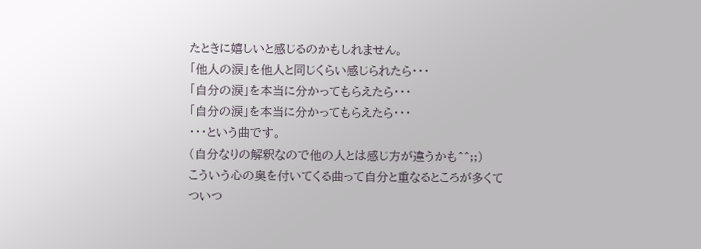たときに嬉しいと感じるのかもしれません。
「他人の涙」を他人と同じくらい感じられたら・・・
「自分の涙」を本当に分かってもらえたら・・・
「自分の涙」を本当に分かってもらえたら・・・
・・・という曲です。
(自分なりの解釈なので他の人とは感じ方が違うかも^^;;)
こういう心の奥を付いてくる曲って自分と重なるところが多くて
ついつ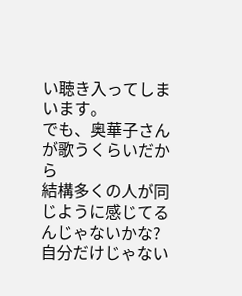い聴き入ってしまいます。
でも、奥華子さんが歌うくらいだから
結構多くの人が同じように感じてるんじゃないかな?
自分だけじゃない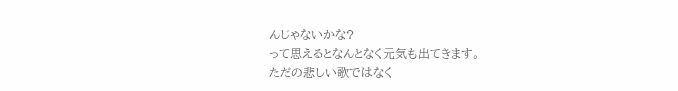んじゃないかな?
って思えるとなんとなく元気も出てきます。
ただの悲しい歌ではなく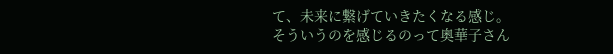て、未来に繋げていきたくなる感じ。
そういうのを感じるのって奥華子さん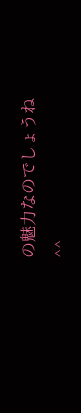の魅力なのでしょうね^^